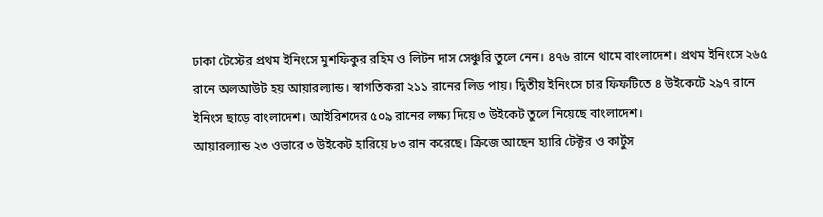ঢাকা টেস্টের প্রথম ইনিংসে মুশফিকুর রহিম ও লিটন দাস সেঞ্চুরি তুলে নেন। ৪৭৬ রানে থামে বাংলাদেশ। প্রথম ইনিংসে ২৬৫ রানে অলআউট হয় আয়ারল্যান্ড। স্বাগতিকরা ২১১ রানের লিড পায়। দ্বিতীয় ইনিংসে চার ফিফটিতে ৪ উইকেটে ২৯৭ রানে ইনিংস ছাড়ে বাংলাদেশ। আইরিশদের ৫০৯ রানের লক্ষ্য দিয়ে ৩ উইকেট তুলে নিয়েছে বাংলাদেশ।
আয়ারল্যান্ড ২৩ ওভারে ৩ উইকেট হারিয়ে ৮৩ রান করেছে। ক্রিজে আছেন হ্যারি টেক্টর ও কার্টুস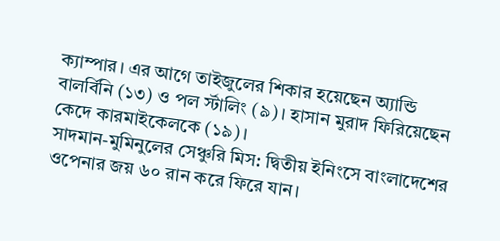ক্যাম্পার। এর আগে তাইজুলের শিকার হয়েছেন অ্যান্ডি বালর্বিনি (১৩) ও পল র্স্টালিং (৯)। হাসান মুরাদ ফিরিয়েছেন কেদে কারমাইকেলকে (১৯)।
সাদমান-মুমিনুলের সেঞ্চুরি মিস: দ্বিতীয় ইনিংসে বাংলাদেশের ওপেনার জয় ৬০ রান করে ফিরে যান।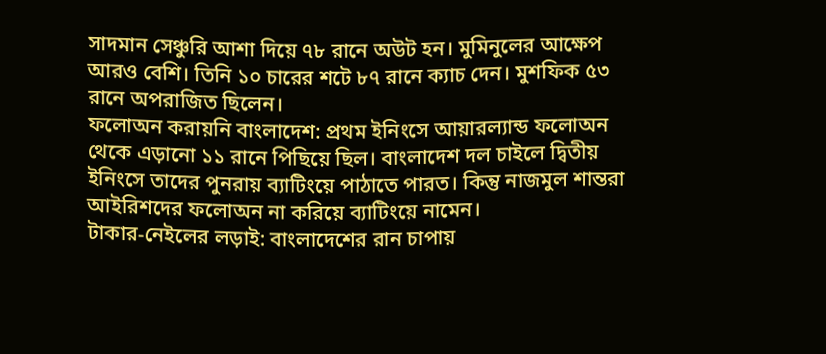সাদমান সেঞ্চুরি আশা দিয়ে ৭৮ রানে অউট হন। মুমিনুলের আক্ষেপ আরও বেশি। তিনি ১০ চারের শটে ৮৭ রানে ক্যাচ দেন। মুশফিক ৫৩ রানে অপরাজিত ছিলেন।
ফলোঅন করায়নি বাংলাদেশ: প্রথম ইনিংসে আয়ারল্যান্ড ফলোঅন থেকে এড়ানো ১১ রানে পিছিয়ে ছিল। বাংলাদেশ দল চাইলে দ্বিতীয় ইনিংসে তাদের পুনরায় ব্যাটিংয়ে পাঠাতে পারত। কিন্তু নাজমুল শান্তরা আইরিশদের ফলোঅন না করিয়ে ব্যাটিংয়ে নামেন।
টাকার-নেইলের লড়াই: বাংলাদেশের রান চাপায়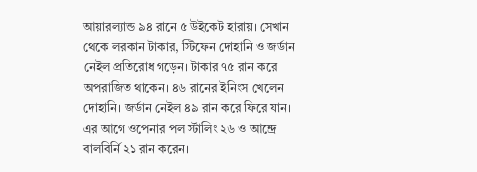আয়ারল্যান্ড ৯৪ রানে ৫ উইকেট হারায়। সেখান থেকে লরকান টাকার, স্টিফেন দোহানি ও জর্ডান নেইল প্রতিরোধ গড়েন। টাকার ৭৫ রান করে অপরাজিত থাকেন। ৪৬ রানের ইনিংস খেলেন দোহানি। জর্ডান নেইল ৪৯ রান করে ফিরে যান। এর আগে ওপেনার পল র্স্টালিং ২৬ ও আন্দ্রে বালবির্নি ২১ রান করেন।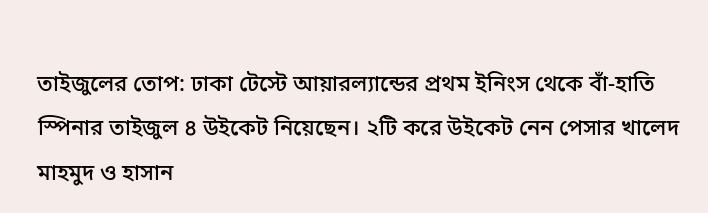তাইজুলের তোপ: ঢাকা টেস্টে আয়ারল্যান্ডের প্রথম ইনিংস থেকে বাঁ-হাতি স্পিনার তাইজুল ৪ উইকেট নিয়েছেন। ২টি করে উইকেট নেন পেসার খালেদ মাহমুদ ও হাসান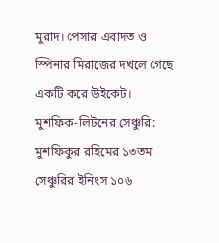মুরাদ। পেসার এবাদত ও স্পিনার মিরাজের দখলে গেছে একটি করে উইকেট।
মুশফিক-লিটনের সেঞ্চুরি: মুশফিকুর রহিমের ১৩তম সেঞ্চুরির ইনিংস ১০৬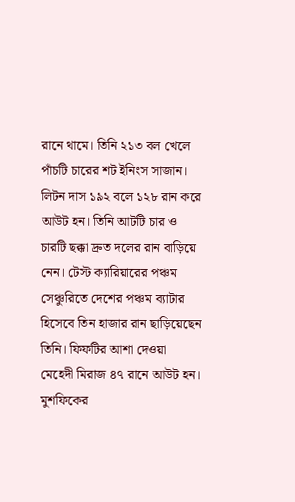রানে থামে। তিনি ২১৩ বল খেলে পাঁচটি চারের শট ইনিংস সাজান। লিটন দাস ১৯২ বলে ১২৮ রান করে আউট হন। তিনি আটটি চার ও চারটি ছক্কা দ্রুত দলের রান বাড়িয়ে নেন। টেস্ট ক্যারিয়ারের পঞ্চম সেঞ্চুরিতে দেশের পঞ্চম ব্যাটার হিসেবে তিন হাজার রান ছাড়িয়েছেন তিনি। ফিফটির আশা দেওয়া মেহেদী মিরাজ ৪৭ রানে আউট হন।
মুশফিকের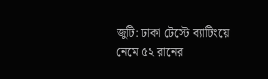জুটি: ঢাকা টেস্টে ব্যাটিংয়ে নেমে ৫২ রানের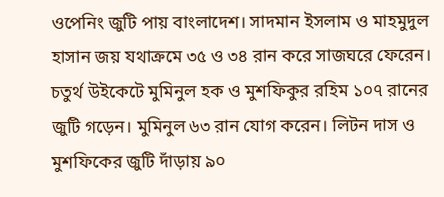ওপেনিং জুটি পায় বাংলাদেশ। সাদমান ইসলাম ও মাহমুদুল হাসান জয় যথাক্রমে ৩৫ ও ৩৪ রান করে সাজঘরে ফেরেন। চতুর্থ উইকেটে মুমিনুল হক ও মুশফিকুর রহিম ১০৭ রানের জুটি গড়েন। মুমিনুল ৬৩ রান যোগ করেন। লিটন দাস ও মুশফিকের জুটি দাঁড়ায় ৯০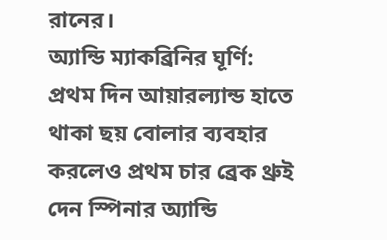রানের।
অ্যান্ডি ম্যাকব্রিনির ঘূর্ণি: প্রথম দিন আয়ারল্যান্ড হাতে থাকা ছয় বোলার ব্যবহার করলেও প্রথম চার ব্রেক থ্রুই দেন স্পিনার অ্যান্ডি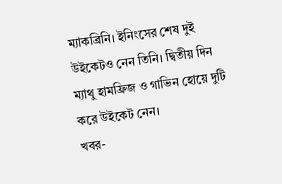ম্যাকব্রিনি। ইনিংসের শেষ দুই উইকেটও নেন তিনি। দ্বিতীয় দিন ম্যাথু হামফ্রিজ ও গাভিন হোয়ে দুটি করে উইকেট নেন।
খবর-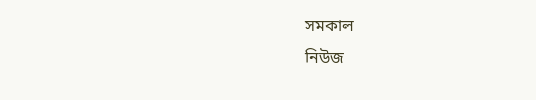সমকাল
নিউজ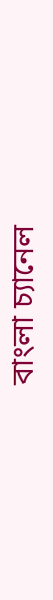বাংলা চ্যানেল